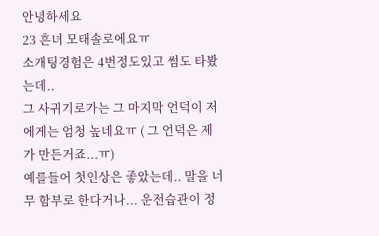안녕하세요
23 흔녀 모태솔로에요ㅠ
소개팅경험은 4번정도있고 썸도 타봤는데..
그 사귀기로가는 그 마지막 언덕이 저에게는 엄청 높네요ㅠ ( 그 언덕은 제가 만든거죠...ㅠ)
예를들어 첫인상은 좋았는데.. 말을 너무 함부로 한다거나... 운전습관이 정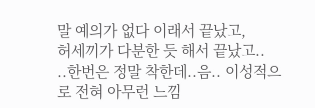말 예의가 없다 이래서 끝났고,
허세끼가 다분한 듯 해서 끝났고..
..한번은 정말 착한데..음.. 이성적으로 전혀 아무런 느낌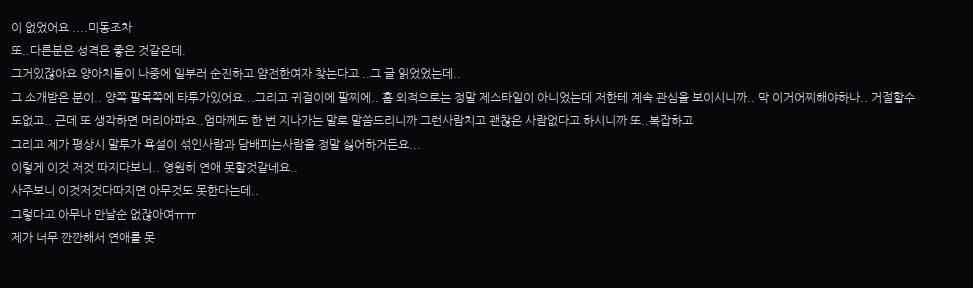이 없었어요 ....미동조차
또..다른분은 성격은 좋은 것같은데.
그거있잖아요 양아치들이 나중에 일부러 순진하고 얌전한여자 찾는다고 ..그 글 읽었었는데..
그 소개받은 분이.. 양쪽 팔목쪽에 타투가있어요...그리고 귀걸이에 팔찌에.. 흠 외적으로는 정말 제스타일이 아니었는데 저한테 계속 관심을 보이시니까.. 막 이거어찌해야하나.. 거절할수도없고.. 근데 또 생각하면 머리아파요..엄마께도 한 번 지나가는 말로 말씀드리니까 그런사람치고 괜찮은 사람없다고 하시니까 또..복잡하고
그리고 제가 평상시 말투가 욕설이 섞인사람과 담배피는사람을 정말 싫어하거든요...
이렇게 이것 저것 따지다보니.. 영원히 연애 못할것같네요..
사주보니 이것저것다따지면 아무것도 못한다는데..
그렇다고 아무나 만날순 없잖아여ㅠㅠ
제가 너무 깐깐해서 연애를 못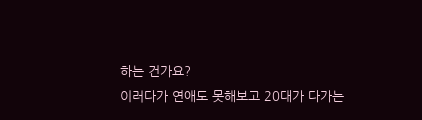하는 건가요?
이러다가 연애도 못해보고 20대가 다가는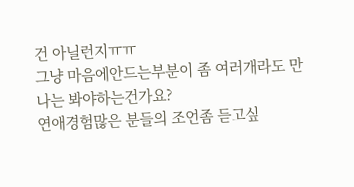건 아닐런지ㅠㅠ
그냥 마음에안드는부분이 좀 여러개라도 만나는 봐야하는건가요?
연애경험많은 분들의 조언좀 듣고싶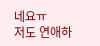네요ㅠ
저도 연애하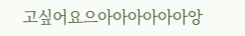고싶어요으아아아아아아앙